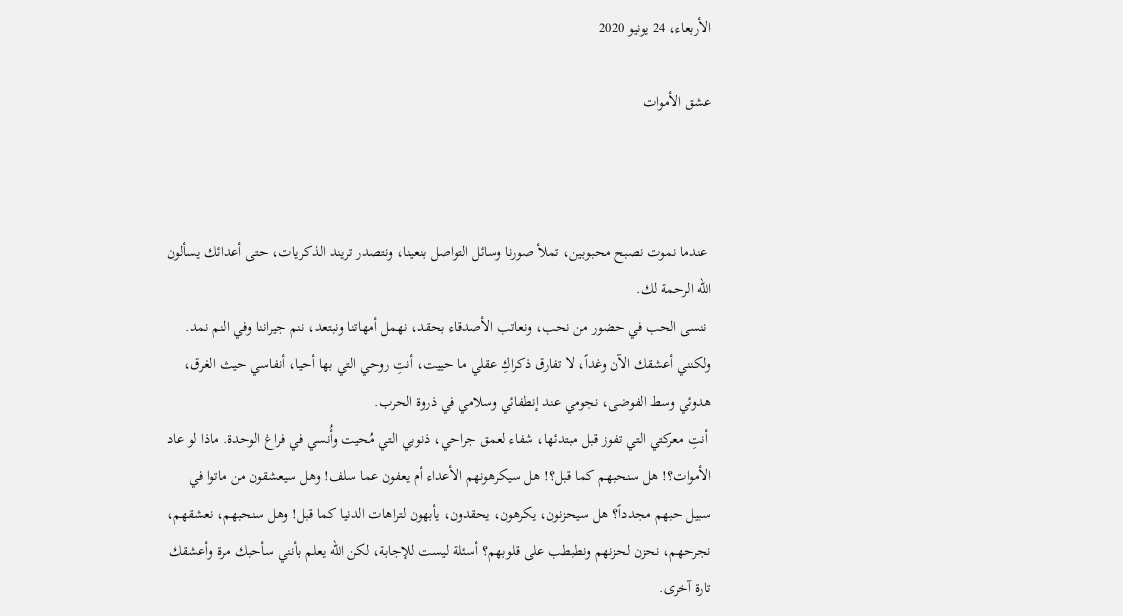الأربعاء، 24 يونيو 2020

عشق الأموات



 عندما نموت نصبح محبوبين، تملأ صورنا وسائل التواصل بنعينا، ونتصدر تريند الذكريات، حتى أعدائك يسألون الله الرحمة لك.
 ننسى الحب في حضور من نحب، ونعاتب الأصدقاء بحقد، نهمل أمهاتنا ونبتعد، ننم جيراننا وفي النم نمد. ولكنني أعشقك الآن وغداً، لا تفارق ذكراكِ عقلي ما حييت، أنتِ روحي التي بها أحيا، أنفاسي حيث الغرق، هدوئي وسط الفوضى، نجومي عند إنطفائي وسلامي في ذروة الحرب.
 أنتِ معركتي التي تفوز قبل مبتدئها، شفاء لعمق جراحي، ذنوبي التي مُحيت وأُنسي في فراغ الوحدة. ماذا لو عاد الأموات؟! هل سنحبهم كما قبل؟! هل سيكرهونهم الأعداء أم يعفون عما سلف! وهل سيعشقون من ماتوا في سبيل حبهم مجدداً؟ هل سيحزنون، يكرهون، يحقدون، يأبهون لتراهات الدنيا كما قبل! وهل سنحبهم، نعشقهم، نجرحهم، نحزن لحزنهم ونطبطب على قلوبهم؟ أسئلة ليست للإجابة، لكن الله يعلم بأنني سأحبك مرة وأعشقك تارة آخرى.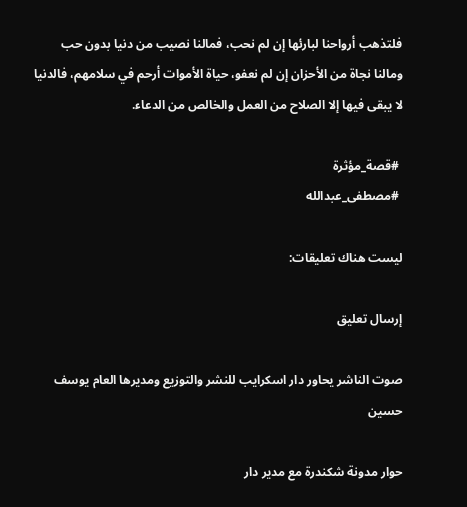فلتذهب أرواحنا لبارئها إن لم نحب، فمالنا نصيب من دنيا بدون حب ومالنا نجاة من الأحزان إن لم نعفو، حياة الأموات أرحم في سلامهم، فالدنيا لا يبقى فيها إلا الصلاح من العمل والخالص من الدعاء.

 #قصة_مؤثرة
 #مصطفى_عبدالله

ليست هناك تعليقات:

إرسال تعليق

صوت الناشر يحاور دار اسكرايب للنشر والتوزيع ومديرها العام يوسف حسين

حوار مدونة شكندرة مع مدير دار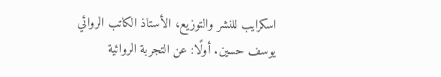اسكرايب للنشر والتوزيع، الأستاذ الكاتب الروائي يوسف حسين. أولًا: عن التجربة الروائية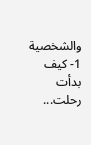والشخصية 1- كيف بدأت رحلت...